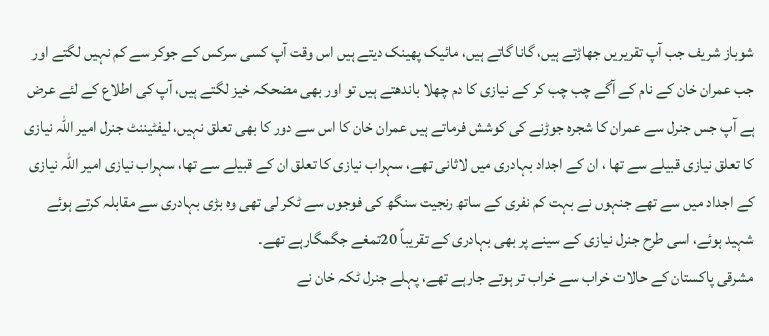شوباز شریف جب آپ تقریریں جھاڑتے ہیں، گانا گاتے ہیں، مائیک پھینک دیتے ہیں اس وقت آپ کسی سرکس کے جوکر سے کم نہیں لگتے اور جب عمران خان کے نام کے آگے چب چب کر کے نیازی کا دم چھلا باندھتے ہیں تو اور بھی مضحکہ خیز لگتے ہیں، آپ کی اطلاع کے لئے عرض ہے آپ جس جنرل سے عمران کا شجرہ جوڑنے کی کوشش فرماتے ہیں عمران خان کا اس سے دور کا بھی تعلق نہیں، لیفٹیننٹ جنرل امیر اللہ نیازی کا تعلق نیازی قبیلے سے تھا ، ان کے اجداد بہادری میں لاثانی تھے، سہراب نیازی کا تعلق ان کے قبیلے سے تھا، سہراب نیازی امیر اللہ نیازی کے اجداد میں سے تھے جنہوں نے بہت کم نفری کے ساتھ رنجیت سنگھ کی فوجوں سے ٹکر لی تھی وہ بڑی بہادری سے مقابلہ کرتے ہوئے شہید ہوئے، اسی طرح جنرل نیازی کے سینے پر بھی بہادری کے تقریباً 20تمغے جگمگارہے تھے۔
مشرقی پاکستان کے حالات خراب سے خراب تر ہوتے جارہے تھے، پہلے جنرل ٹکہ خان نے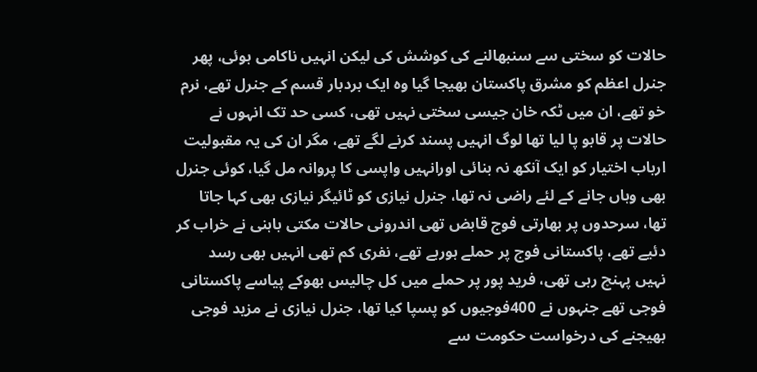حالات کو سختی سے سنبھالنے کی کوشش کی لیکن انہیں ناکامی ہوئی، پھر جنرل اعظم کو مشرق پاکستان بھیجا گیا وہ ایک بردبار قسم کے جنرل تھے، نرم خو تھے، ان میں ٹکہ خان جیسی سختی نہیں تھی، کسی حد تک انہوں نے حالات پر قابو پا لیا تھا لوگ انہیں پسند کرنے لگے تھے، مگر ان کی یہ مقبولیت ارباب اختیار کو ایک آنکھ نہ بنائی اورانہیں واپسی کا پروانہ مل گیا، کوئی جنرل بھی وہاں جانے کے لئے راضی نہ تھا، جنرل نیازی کو ٹائیگر نیازی بھی کہا جاتا تھا، سرحدوں پر بھارتی فوج قابض تھی اندرونی حالات مکتی باہنی نے خراب کر دئیے تھے، پاکستانی فوج پر حملے ہورہے تھے، نفری کم تھی انہیں بھی رسد نہیں پہنچ رہی تھی، فرید پور پر حملے میں کل چالیس بھوکے پیاسے پاکستانی فوجی تھے جنہوں نے 400فوجیوں کو پسپا کیا تھا، جنرل نیازی نے مزید فوجی بھیجنے کی درخواست حکومت سے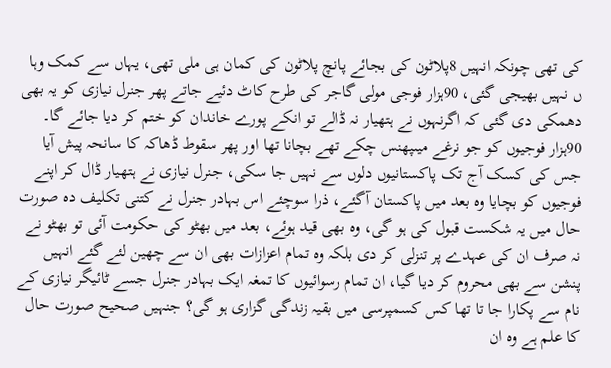کی تھی چونکہ انہیں 8پلاٹون کی بجائے پانچ پلاٹون کی کمان ہی ملی تھی، یہاں سے کمک وہا ں نہیں بھیجی گئی، 90ہزار فوجی مولی گاجر کی طرح کاٹ دئیے جاتے پھر جنرل نیازی کو یہ بھی دھمکی دی گئی کہ اگرنہوں نے ہتھیار نہ ڈالے تو انکے پورے خاندان کو ختم کر دیا جائے گا۔ 90ہزار فوجیوں کو جو نرغے میںپھنس چکے تھے بچانا تھا اور پھر سقوط ڈھاکہ کا سانحہ پیش آیا جس کی کسک آج تک پاکستانیوں دلوں سے نہیں جا سکی، جنرل نیازی نے ہتھیار ڈال کر اپنے فوجیوں کو بچایا وہ بعد میں پاکستان آگئے، ذرا سوچئے اس بہادر جنرل نے کتنی تکلیف دہ صورت حال میں یہ شکست قبول کی ہو گی، وہ بھی قید ہوئے، بعد میں بھٹو کی حکومت آئی تو بھٹو نے نہ صرف ان کی عہدے پر تنزلی کر دی بلکہ وہ تمام اعزازات بھی ان سے چھین لئے گئے انہیں پنشن سے بھی محروم کر دیا گیا، ان تمام رسوائیوں کا تمغہ ایک بہادر جنرل جسے ٹائیگر نیازی کے نام سے پکارا جا تا تھا کس کسمپرسی میں بقیہ زندگی گزاری ہو گی؟ جنہیں صحیح صورت حال کا علم ہے وہ ان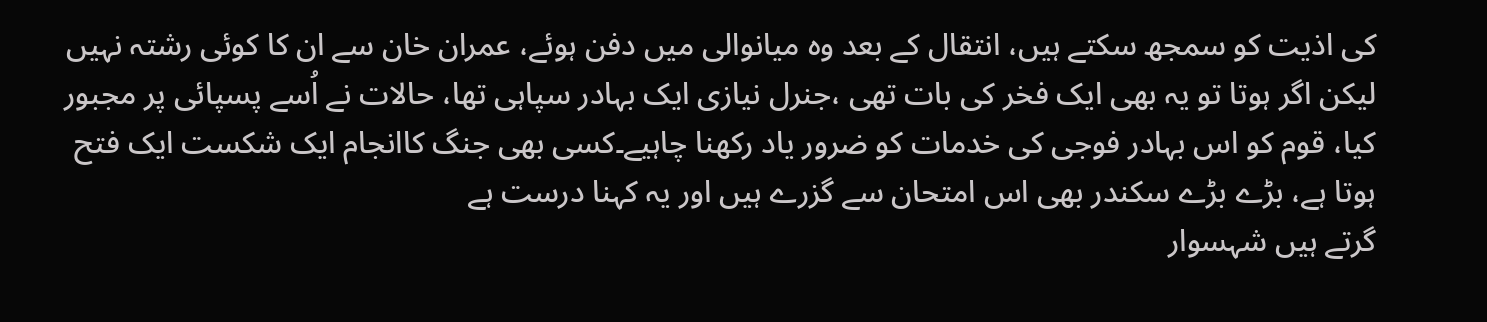کی اذیت کو سمجھ سکتے ہیں، انتقال کے بعد وہ میانوالی میں دفن ہوئے، عمران خان سے ان کا کوئی رشتہ نہیں لیکن اگر ہوتا تو یہ بھی ایک فخر کی بات تھی ،جنرل نیازی ایک بہادر سپاہی تھا، حالات نے اُسے پسپائی پر مجبور کیا، قوم کو اس بہادر فوجی کی خدمات کو ضرور یاد رکھنا چاہیے۔کسی بھی جنگ کاانجام ایک شکست ایک فتح ہوتا ہے، بڑے بڑے سکندر بھی اس امتحان سے گزرے ہیں اور یہ کہنا درست ہے
گرتے ہیں شہسوار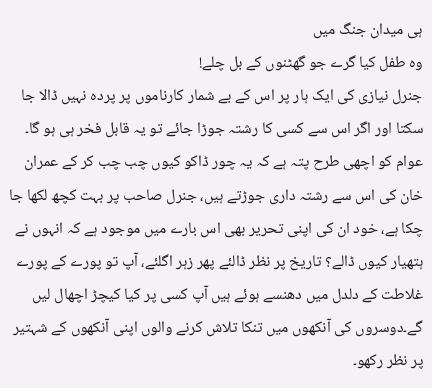ہی میدان جنگ میں
وہ طفل کیا گرے جو گھٹنوں کے بل چلے!
جنرل نیازی کی ایک ہار پر اس کے بے شمار کارناموں پر پردہ نہیں ڈالا جا سکتا اور اگر اس سے کسی کا رشتہ جوڑا جائے تو یہ قابل فخر ہی ہو گا۔ عوام کو اچھی طرح پتہ ہے کہ یہ چور ڈاکو کیوں چب چب کر کے عمران خان کی اس سے رشتہ داری جوڑتے ہیں، جنرل صاحب پر بہت کچھ لکھا جا چکا ہے، خود ان کی اپنی تحریر بھی اس بارے میں موجود ہے کہ انہوں نے ہتھیار کیوں ڈالے؟ تاریخ پر نظر ڈالئے پھر زہر اگلئے، آپ تو پورے کے پورے غلاطت کے دلدل میں دھنسے ہوئے ہیں آپ کسی پر کیا کیچڑ اچھال لیں گے۔دوسروں کی آنکھوں میں تنکا تلاش کرنے والوں اپنی آنکھوں کے شہتیر پر نظر رکھو۔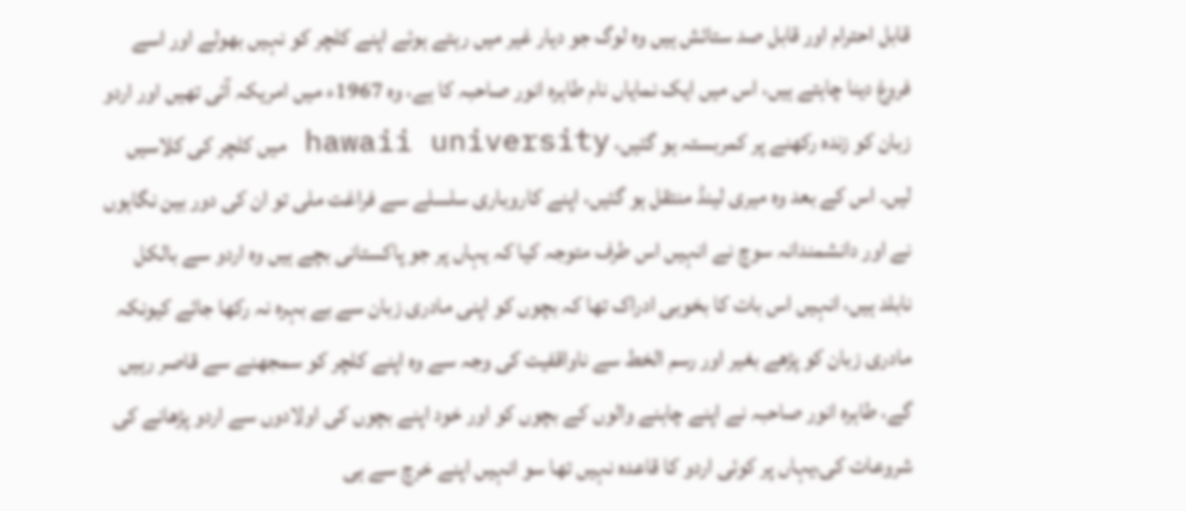قابل احترام اور قابل صد ستائش ہیں وہ لوگ جو دیار غیر میں رہتے ہوئے اپنے کلچر کو نہیں بھولے اور اسے فروغ دینا چاہتے ہیں، اس میں ایک نمایاں نام طاہرہ انور صاحبہ کا ہے، وہ 1967ء میں امریکہ آئی تھیں اور اردو زبان کو زندہ رکھنے پر کمربستہ ہو گئیں، hawaii university میں کلچر کی کلاسیں لیں۔ اس کے بعد وہ میری لینڈ منتقل ہو گئیں، اپنے کاروباری سلسلے سے فراغت ملی تو ان کی دور بین نگاہوں نے اور دانشمندانہ سوچ نے انہیں اس طرف متوجہ کیا کہ یہاں پر جو پاکستانی بچے ہیں وہ اردو سے بالکل نابلد ہیں، انہیں اس بات کا بخوبی ادراک تھا کہ بچوں کو اپنی مادری زبان سے بے بہرہ نہ رکھا جائے کیونکہ مادری زبان کو پڑھے بغیر اور رسم الخط سے ناواقفیت کی وجہ سے وہ اپنے کلچر کو سمجھنے سے قاصر رہیں گے، طاہرہ انور صاحبہ نے اپنے چاہنے والوں کے بچوں کو اور خود اپنے بچوں کی اولادوں سے اردو پڑھانے کی شروعات کی،یہاں پر کوئی اردو کا قاعدہ نہیں تھا سو انہیں اپنے خرچ سے ہی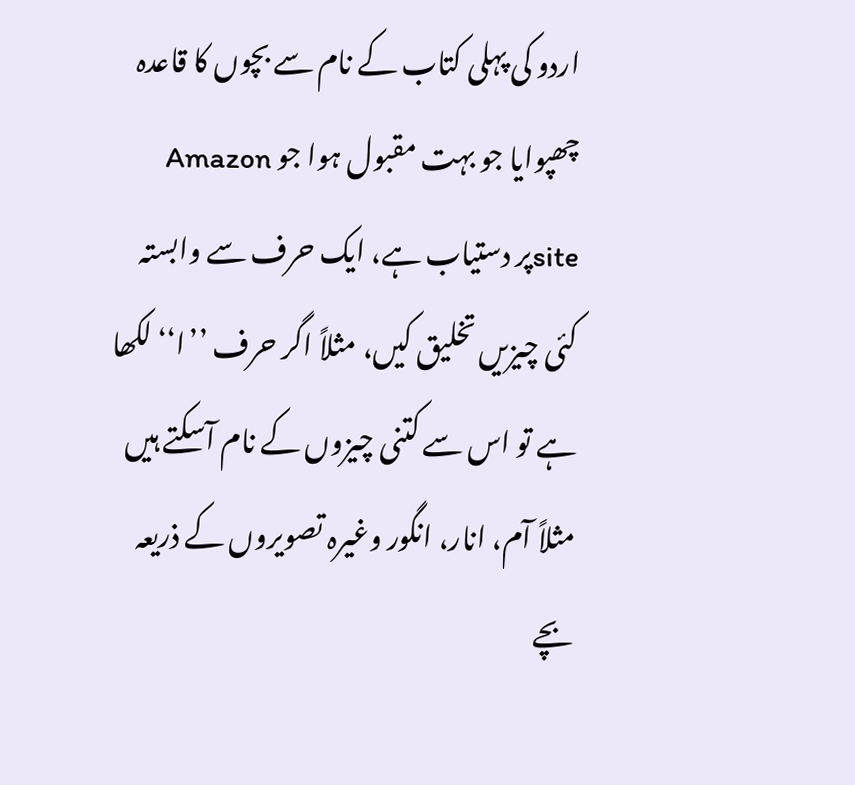اردو کی پہلی کتاب کے نام سے بچوں کا قاعدہ چھپوایا جو بہت مقبول ہوا جو Amazon siteپر دستیاب ہے، ایک حرف سے وابستہ کئی چیزیں تخلیق کیں، مثلاً اگر حرف ’’ا‘‘ لکھا ہے تو اس سے کتنی چیزوں کے نام آسکتے ہیں مثلاً آم، انار، انگور وغیرہ تصویروں کے ذریعہ بچے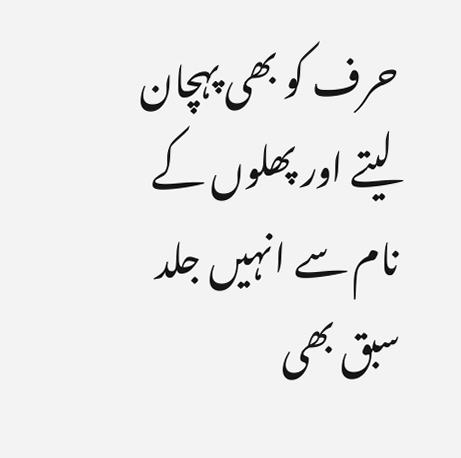حرف کو بھی پہچان لیتے اور پھلوں کے نام سے انہیں جلد سبق بھی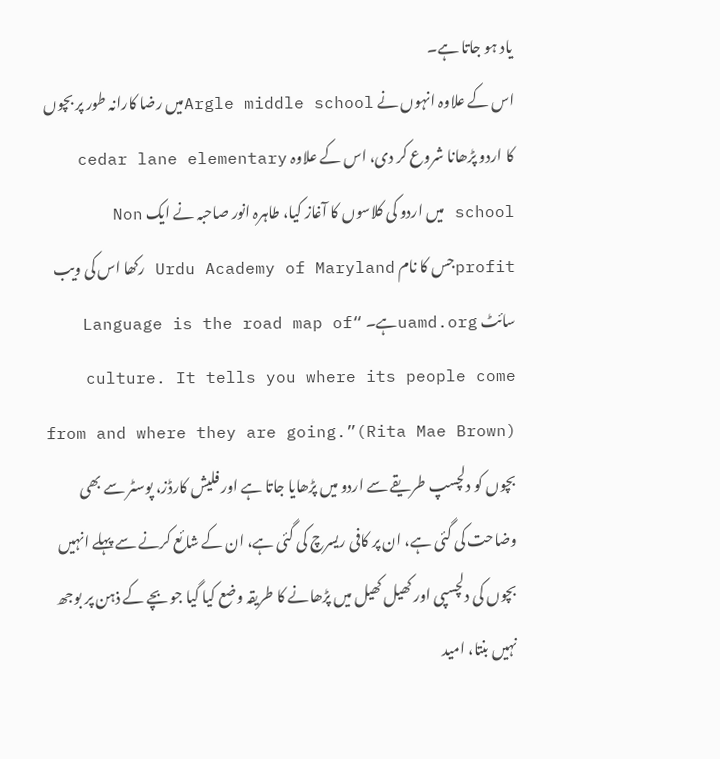یاد ہو جاتا ہے۔
اس کے علاوہ انہوں نے Argle middle schoolمیں رضا کارانہ طور پر بچوں کا اردو پڑھانا شروع کر دی، اس کے علاوہ cedar lane elementary school میں اردو کی کلاسوں کا آغاز کیا، طاہرہ انور صاحبہ نے ایک Non profitجس کا نام Urdu Academy of Maryland رکھا اس کی ویب سائٹ uamd.orgہے۔ “Language is the road map of culture. It tells you where its people come from and where they are going.”(Rita Mae Brown)
بچوں کو دلچسپ طریقے سے اردو میں پڑھایا جاتا ہے اور فلیش کارڈز، پوسٹر سے بھی وضاحت کی گئی ہے، ان پر کافی ریسرچ کی گئی ہے، ان کے شائع کرنے سے پہلے انہیں بچوں کی دلچسپی اور کھیل کھیل میں پڑھانے کا طریقہ وضع کیا گیا جو بچے کے ذہن پر بوجھ نہیں بنتا، امید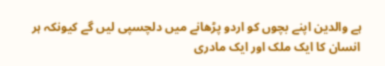ہے والدین اپنے بچوں کو اردو پڑھانے میں دلچسپی لیں گے کیونکہ ہر انسان کا ایک ملک اور ایک مادری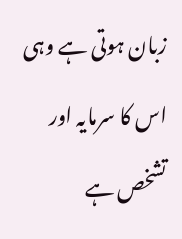زبان ہوتی ہے وہی اس کا سرمایہ اور تشخص ہے